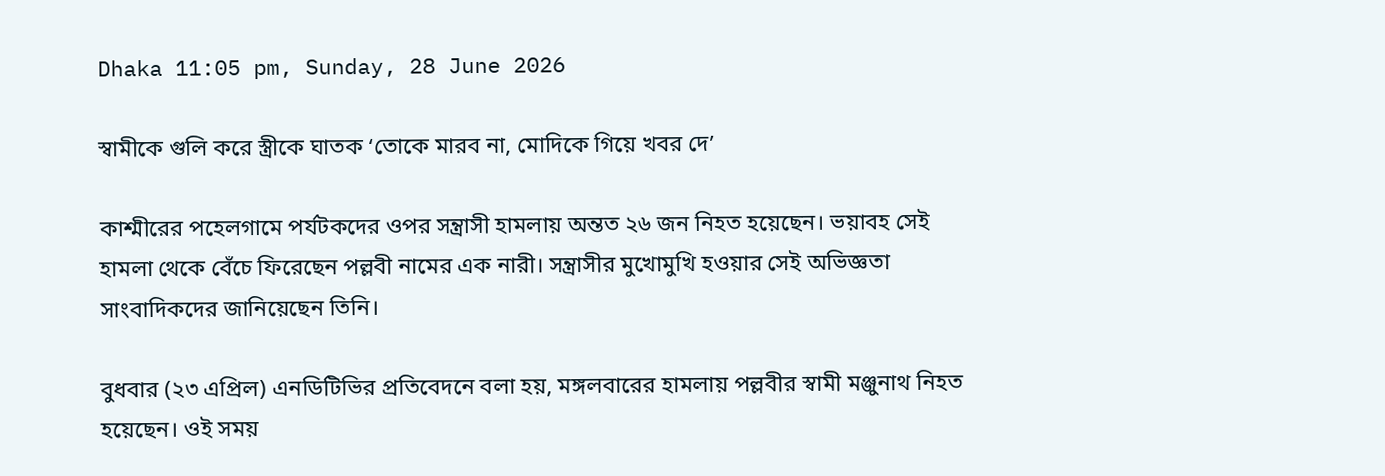Dhaka 11:05 pm, Sunday, 28 June 2026

স্বামীকে গুলি করে স্ত্রীকে ঘাতক ‘তোকে মারব না, মোদিকে গিয়ে খবর দে’

কাশ্মীরের পহেলগামে পর্যটকদের ওপর সন্ত্রাসী হামলায় অন্তত ২৬ জন নিহত হয়েছেন। ভয়াবহ সেই হামলা থেকে বেঁচে ফিরেছেন পল্লবী নামের এক নারী। সন্ত্রাসীর মুখোমুখি হওয়ার সেই অভিজ্ঞতা সাংবাদিকদের জানিয়েছেন তিনি।

বুধবার (২৩ এপ্রিল) এনডিটিভির প্রতিবেদনে বলা হয়, মঙ্গলবারের হামলায় পল্লবীর স্বামী মঞ্জুনাথ নিহত হয়েছেন। ওই সময়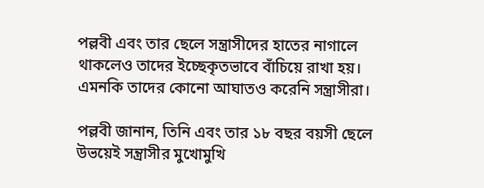পল্লবী এবং তার ছেলে সন্ত্রাসীদের হাতের নাগালে থাকলেও তাদের ইচ্ছেকৃতভাবে বাঁচিয়ে রাখা হয়। এমনকি তাদের কোনো আঘাতও করেনি সন্ত্রাসীরা।

পল্লবী জানান, তিনি এবং তার ১৮ বছর বয়সী ছেলে উভয়েই সন্ত্রাসীর মুখোমুখি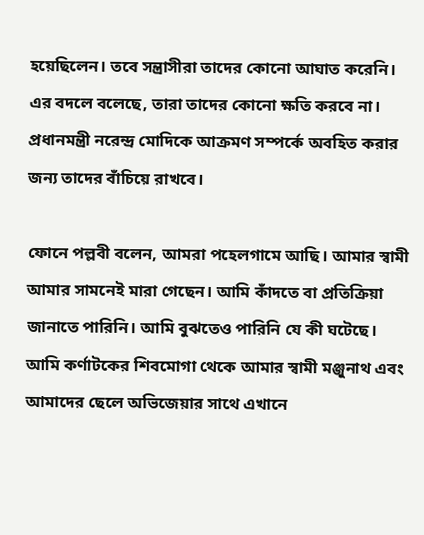হয়েছিলেন। তবে সন্ত্রাসীরা তাদের কোনো আঘাত করেনি। এর বদলে বলেছে, তারা তাদের কোনো ক্ষতি করবে না। প্রধানমন্ত্রী নরেন্দ্র মোদিকে আক্রমণ সম্পর্কে অবহিত করার জন্য তাদের বাঁচিয়ে রাখবে।

ফোনে পল্লবী বলেন, আমরা পহেলগামে আছি। আমার স্বামী আমার সামনেই মারা গেছেন। আমি কাঁদতে বা প্রতিক্রিয়া জানাতে পারিনি। আমি বুঝতেও পারিনি যে কী ঘটেছে। আমি কর্ণাটকের শিবমোগা থেকে আমার স্বামী মঞ্জুনাথ এবং আমাদের ছেলে অভিজেয়ার সাথে এখানে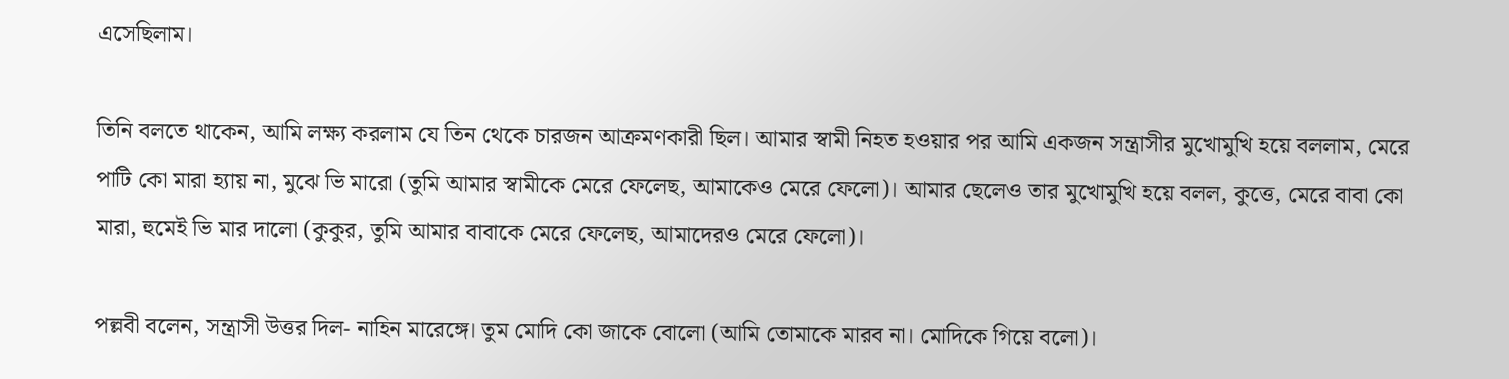এসেছিলাম।

তিনি বলতে থাকেন, আমি লক্ষ্য করলাম যে তিন থেকে চারজন আক্রমণকারী ছিল। আমার স্বামী নিহত হওয়ার পর আমি একজন সন্ত্রাসীর মুখোমুখি হয়ে বললাম, মেরে পাটি কো মারা হ্যায় না, মুঝে ভি মারো (তুমি আমার স্বামীকে মেরে ফেলেছ, আমাকেও মেরে ফেলো)। আমার ছেলেও তার মুখোমুখি হয়ে বলল, কুত্তে, মেরে বাবা কো মারা, হুমেই ভি মার দালো (কুকুর, তুমি আমার বাবাকে মেরে ফেলেছ, আমাদেরও মেরে ফেলো)।

পল্লবী বলেন, সন্ত্রাসী উত্তর দিল- নাহিন মারেঙ্গে। তুম মোদি কো জাকে বোলো (আমি তোমাকে মারব না। মোদিকে গিয়ে বলো)।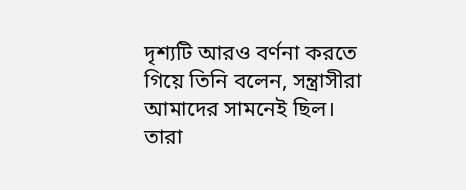দৃশ্যটি আরও বর্ণনা করতে গিয়ে তিনি বলেন, সন্ত্রাসীরা আমাদের সামনেই ছিল। তারা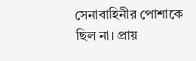সেনাবাহিনীর পোশাকে ছিল না। প্রায়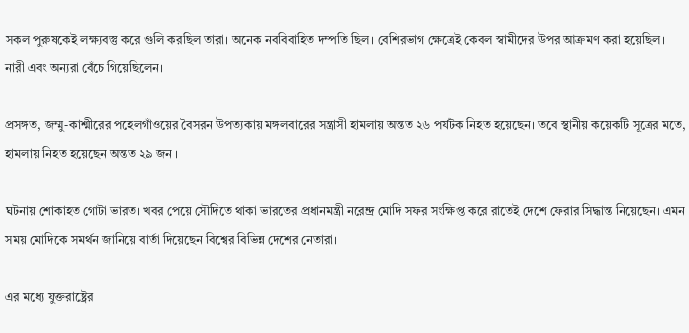সকল পুরুষকেই লক্ষ্যবস্তু করে গুলি করছিল তারা। অনেক নববিবাহিত দম্পতি ছিল। বেশিরভাগ ক্ষেত্রেই কেবল স্বামীদের উপর আক্রমণ করা হয়েছিল। নারী এবং অন্যরা বেঁচে গিয়েছিলেন।

প্রসঙ্গত, জম্মু-কাশ্মীরের পহেলগাঁওয়ের বৈসরন উপত্যকায় মঙ্গলবারের সন্ত্রাসী হামলায় অন্তত ২৬ পর্যটক নিহত হয়েছেন। তবে স্থানীয় কয়েকটি সূত্রের মতে, হামলায় নিহত হয়েছেন অন্তত ২৯ জন ।

ঘটনায় শোকাহত গোটা ভারত। খবর পেয়ে সৌদিতে থাকা ভারতের প্রধানমন্ত্রী নরেন্দ্র মোদি সফর সংক্ষিপ্ত করে রাতেই দেশে ফেরার সিদ্ধান্ত নিয়েছেন। এমন সময় মোদিকে সমর্থন জানিয়ে বার্তা দিয়েছেন বিশ্বের বিভিন্ন দেশের নেতারা।

এর মধ্যে যুক্তরাষ্ট্রের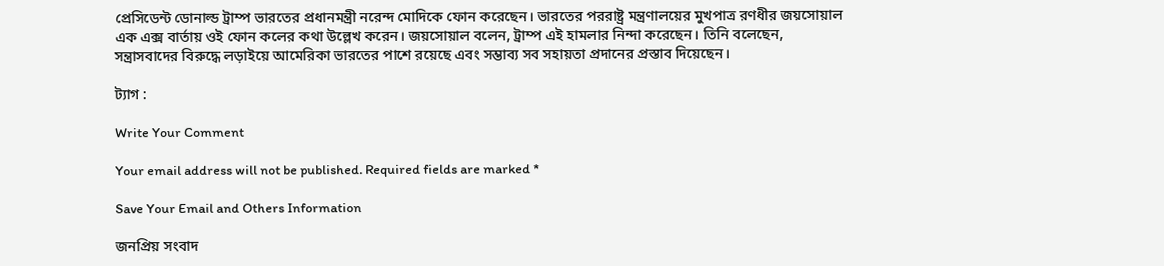প্রেসিডেন্ট ডোনাল্ড ট্রাম্প ভারতের প্রধানমন্ত্রী নরেন্দ মোদিকে ফোন করেছেন। ভারতের পররাষ্ট্র মন্ত্রণালয়ের মুখপাত্র রণধীর জয়সোয়াল এক এক্স বার্তায় ওই ফোন কলের কথা উল্লেখ করেন। জয়সোয়াল বলেন, ট্রাম্প এই হামলার নিন্দা করেছেন। তিনি বলেছেন, সন্ত্রাসবাদের বিরুদ্ধে লড়াইয়ে আমেরিকা ভারতের পাশে রয়েছে এবং সম্ভাব্য সব সহায়তা প্রদানের প্রস্তাব দিয়েছেন।

ট্যাগ :

Write Your Comment

Your email address will not be published. Required fields are marked *

Save Your Email and Others Information

জনপ্রিয় সংবাদ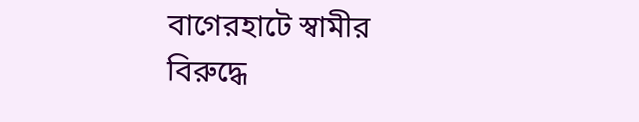বাগেরহাটে স্বামীর বিরুদ্ধে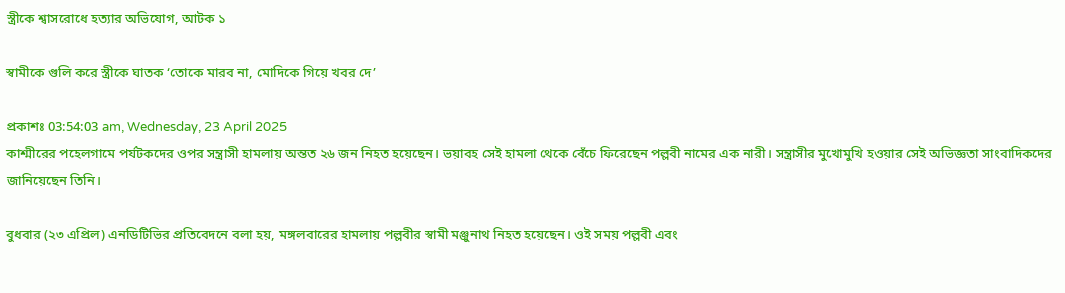স্ত্রীকে শ্বাসরোধে হত্যার অভিযোগ, আটক ১

স্বামীকে গুলি করে স্ত্রীকে ঘাতক ‘তোকে মারব না, মোদিকে গিয়ে খবর দে’

প্রকাশঃ 03:54:03 am, Wednesday, 23 April 2025
কাশ্মীরের পহেলগামে পর্যটকদের ওপর সন্ত্রাসী হামলায় অন্তত ২৬ জন নিহত হয়েছেন। ভয়াবহ সেই হামলা থেকে বেঁচে ফিরেছেন পল্লবী নামের এক নারী। সন্ত্রাসীর মুখোমুখি হওয়ার সেই অভিজ্ঞতা সাংবাদিকদের জানিয়েছেন তিনি।

বুধবার (২৩ এপ্রিল) এনডিটিভির প্রতিবেদনে বলা হয়, মঙ্গলবারের হামলায় পল্লবীর স্বামী মঞ্জুনাথ নিহত হয়েছেন। ওই সময় পল্লবী এবং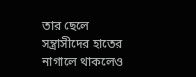তার ছেলে সন্ত্রাসীদের হাতের নাগালে থাকলেও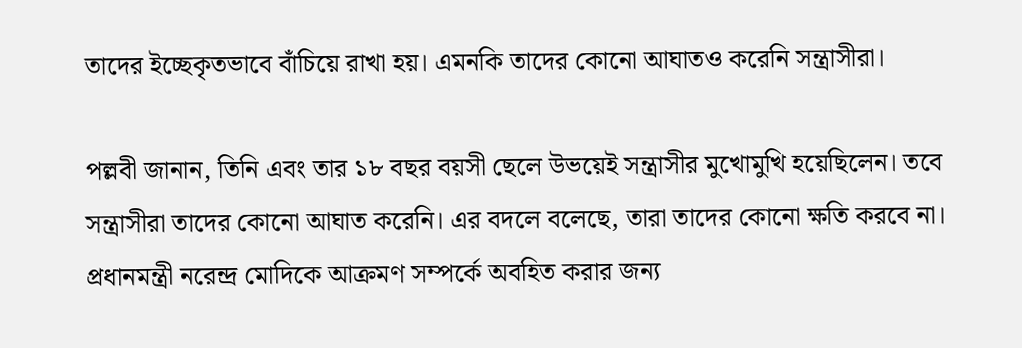তাদের ইচ্ছেকৃতভাবে বাঁচিয়ে রাখা হয়। এমনকি তাদের কোনো আঘাতও করেনি সন্ত্রাসীরা।

পল্লবী জানান, তিনি এবং তার ১৮ বছর বয়সী ছেলে উভয়েই সন্ত্রাসীর মুখোমুখি হয়েছিলেন। তবে সন্ত্রাসীরা তাদের কোনো আঘাত করেনি। এর বদলে বলেছে, তারা তাদের কোনো ক্ষতি করবে না। প্রধানমন্ত্রী নরেন্দ্র মোদিকে আক্রমণ সম্পর্কে অবহিত করার জন্য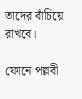তাদের বাঁচিয়ে রাখবে।

ফোনে পল্লবী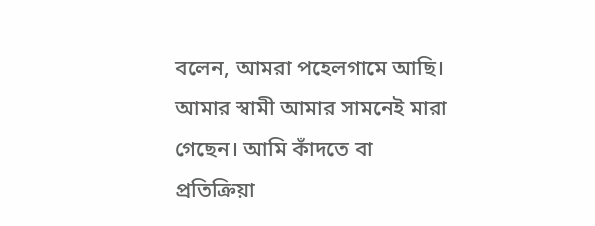বলেন, আমরা পহেলগামে আছি। আমার স্বামী আমার সামনেই মারা গেছেন। আমি কাঁদতে বা প্রতিক্রিয়া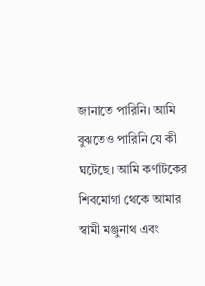জানাতে পারিনি। আমি বুঝতেও পারিনি যে কী ঘটেছে। আমি কর্ণাটকের শিবমোগা থেকে আমার স্বামী মঞ্জুনাথ এবং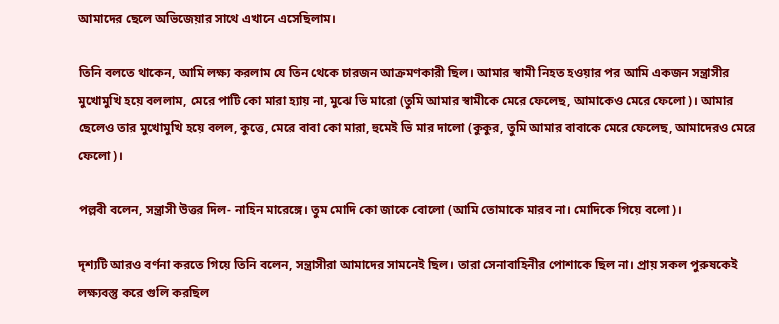আমাদের ছেলে অভিজেয়ার সাথে এখানে এসেছিলাম।

তিনি বলতে থাকেন, আমি লক্ষ্য করলাম যে তিন থেকে চারজন আক্রমণকারী ছিল। আমার স্বামী নিহত হওয়ার পর আমি একজন সন্ত্রাসীর মুখোমুখি হয়ে বললাম, মেরে পাটি কো মারা হ্যায় না, মুঝে ভি মারো (তুমি আমার স্বামীকে মেরে ফেলেছ, আমাকেও মেরে ফেলো)। আমার ছেলেও তার মুখোমুখি হয়ে বলল, কুত্তে, মেরে বাবা কো মারা, হুমেই ভি মার দালো (কুকুর, তুমি আমার বাবাকে মেরে ফেলেছ, আমাদেরও মেরে ফেলো)।

পল্লবী বলেন, সন্ত্রাসী উত্তর দিল- নাহিন মারেঙ্গে। তুম মোদি কো জাকে বোলো (আমি তোমাকে মারব না। মোদিকে গিয়ে বলো)।

দৃশ্যটি আরও বর্ণনা করতে গিয়ে তিনি বলেন, সন্ত্রাসীরা আমাদের সামনেই ছিল। তারা সেনাবাহিনীর পোশাকে ছিল না। প্রায় সকল পুরুষকেই লক্ষ্যবস্তু করে গুলি করছিল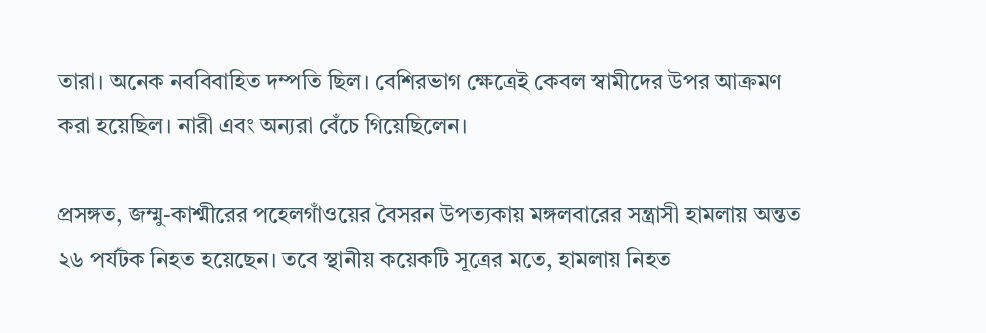তারা। অনেক নববিবাহিত দম্পতি ছিল। বেশিরভাগ ক্ষেত্রেই কেবল স্বামীদের উপর আক্রমণ করা হয়েছিল। নারী এবং অন্যরা বেঁচে গিয়েছিলেন।

প্রসঙ্গত, জম্মু-কাশ্মীরের পহেলগাঁওয়ের বৈসরন উপত্যকায় মঙ্গলবারের সন্ত্রাসী হামলায় অন্তত ২৬ পর্যটক নিহত হয়েছেন। তবে স্থানীয় কয়েকটি সূত্রের মতে, হামলায় নিহত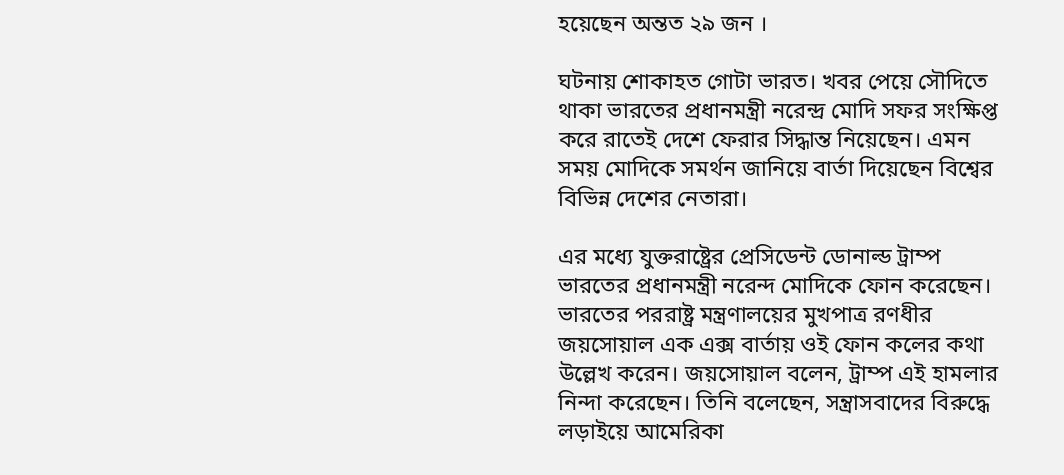হয়েছেন অন্তত ২৯ জন ।

ঘটনায় শোকাহত গোটা ভারত। খবর পেয়ে সৌদিতে থাকা ভারতের প্রধানমন্ত্রী নরেন্দ্র মোদি সফর সংক্ষিপ্ত করে রাতেই দেশে ফেরার সিদ্ধান্ত নিয়েছেন। এমন সময় মোদিকে সমর্থন জানিয়ে বার্তা দিয়েছেন বিশ্বের বিভিন্ন দেশের নেতারা।

এর মধ্যে যুক্তরাষ্ট্রের প্রেসিডেন্ট ডোনাল্ড ট্রাম্প ভারতের প্রধানমন্ত্রী নরেন্দ মোদিকে ফোন করেছেন। ভারতের পররাষ্ট্র মন্ত্রণালয়ের মুখপাত্র রণধীর জয়সোয়াল এক এক্স বার্তায় ওই ফোন কলের কথা উল্লেখ করেন। জয়সোয়াল বলেন, ট্রাম্প এই হামলার নিন্দা করেছেন। তিনি বলেছেন, সন্ত্রাসবাদের বিরুদ্ধে লড়াইয়ে আমেরিকা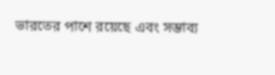ভারতের পাশে রয়েছে এবং সম্ভাব্য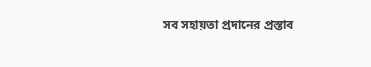সব সহায়তা প্রদানের প্রস্তাব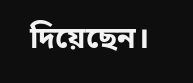দিয়েছেন।